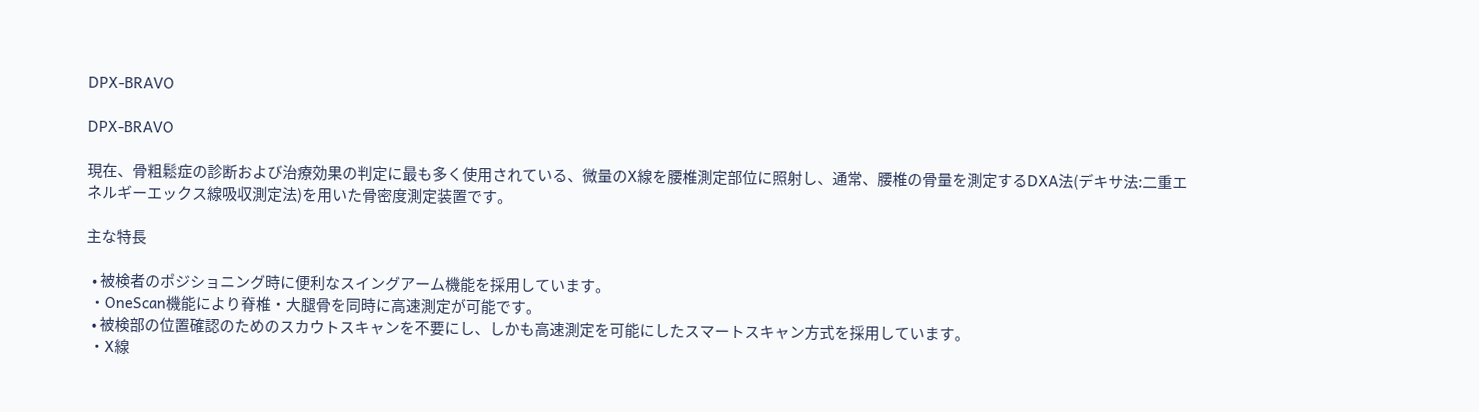DPX-BRAVO

DPX-BRAVO

現在、骨粗鬆症の診断および治療効果の判定に最も多く使用されている、微量のX線を腰椎測定部位に照射し、通常、腰椎の骨量を測定するDXA法(デキサ法:二重エネルギーエックス線吸収測定法)を用いた骨密度測定装置です。

主な特長

  • 被検者のポジショニング時に便利なスイングアーム機能を採用しています。
  • OneScan機能により脊椎・大腿骨を同時に高速測定が可能です。
  • 被検部の位置確認のためのスカウトスキャンを不要にし、しかも高速測定を可能にしたスマートスキャン方式を採用しています。
  • X線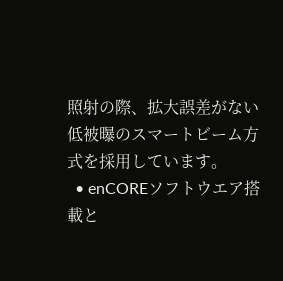照射の際、拡大誤差がない低被曝のスマートビーム方式を採用しています。
  • enCOREソフトウエア搭載と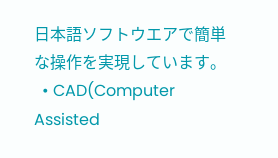日本語ソフトウエアで簡単な操作を実現しています。
  • CAD(Computer Assisted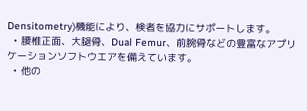Densitometry)機能により、検者を協力にサポートします。
  • 腰椎正面、大腿骨、Dual Femur、前腕骨などの豊富なアプリケーションソフトウエアを備えています。
  • 他の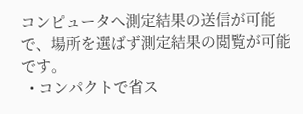コンピュータへ測定結果の送信が可能で、場所を選ばず測定結果の閲覧が可能です。
  • コンパクトで省ス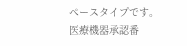ペースタイプです。
医療機器承認番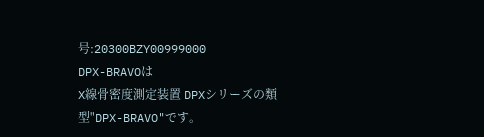号:20300BZY00999000
DPX-BRAVOは
X線骨密度測定装置 DPXシリーズの類型"DPX-BRAVO"です。